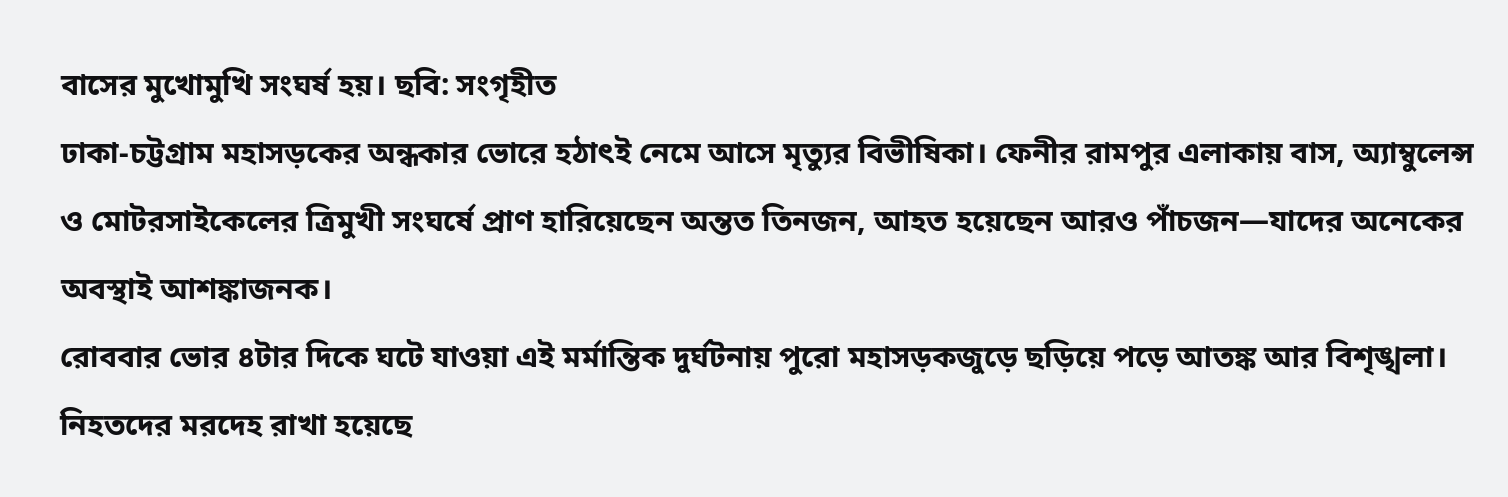বাসের মুখোমুখি সংঘর্ষ হয়। ছবি: সংগৃহীত
ঢাকা-চট্টগ্রাম মহাসড়কের অন্ধকার ভোরে হঠাৎই নেমে আসে মৃত্যুর বিভীষিকা। ফেনীর রামপুর এলাকায় বাস, অ্যাম্বুলেন্স ও মোটরসাইকেলের ত্রিমুখী সংঘর্ষে প্রাণ হারিয়েছেন অন্তত তিনজন, আহত হয়েছেন আরও পাঁচজন—যাদের অনেকের অবস্থাই আশঙ্কাজনক।
রোববার ভোর ৪টার দিকে ঘটে যাওয়া এই মর্মান্তিক দুর্ঘটনায় পুরো মহাসড়কজুড়ে ছড়িয়ে পড়ে আতঙ্ক আর বিশৃঙ্খলা। নিহতদের মরদেহ রাখা হয়েছে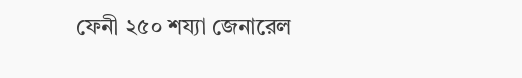ফেনী ২৫০ শয্যা জেনারেল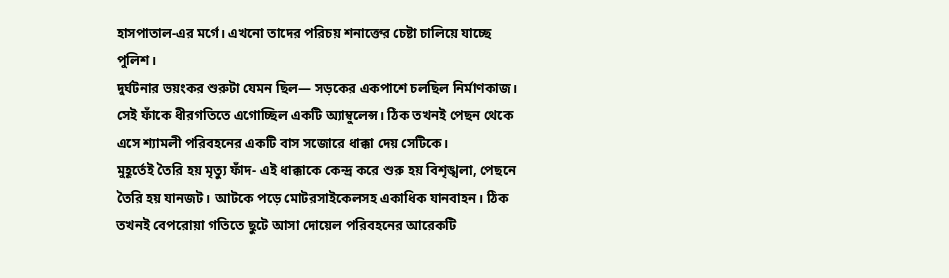হাসপাতাল-এর মর্গে। এখনো তাদের পরিচয় শনাক্তের চেষ্টা চালিয়ে যাচ্ছে পুলিশ।
দুর্ঘটনার ভয়ংকর শুরুটা যেমন ছিল— সড়কের একপাশে চলছিল নির্মাণকাজ। সেই ফাঁকে ধীরগতিতে এগোচ্ছিল একটি অ্যাম্বুলেন্স। ঠিক তখনই পেছন থেকে এসে শ্যামলী পরিবহনের একটি বাস সজোরে ধাক্কা দেয় সেটিকে।
মুহূর্তেই তৈরি হয় মৃত্যু ফাঁদ- এই ধাক্কাকে কেন্দ্র করে শুরু হয় বিশৃঙ্খলা, পেছনে তৈরি হয় যানজট। আটকে পড়ে মোটরসাইকেলসহ একাধিক যানবাহন। ঠিক তখনই বেপরোয়া গতিতে ছুটে আসা দোয়েল পরিবহনের আরেকটি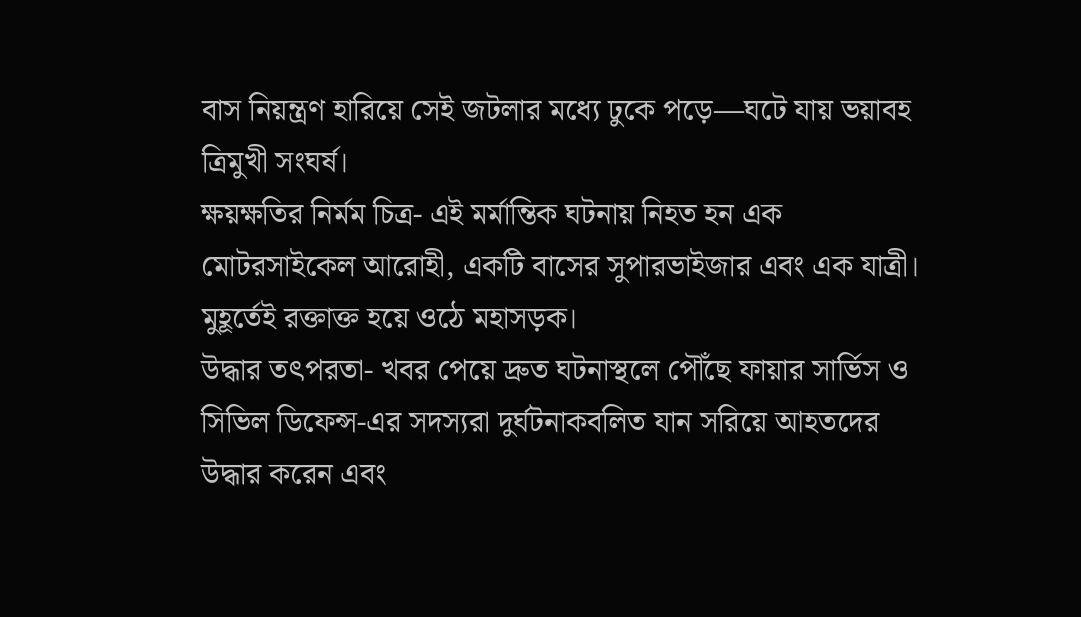বাস নিয়ন্ত্রণ হারিয়ে সেই জটলার মধ্যে ঢুকে পড়ে—ঘটে যায় ভয়াবহ ত্রিমুখী সংঘর্ষ।
ক্ষয়ক্ষতির নির্মম চিত্র- এই মর্মান্তিক ঘটনায় নিহত হন এক মোটরসাইকেল আরোহী, একটি বাসের সুপারভাইজার এবং এক যাত্রী। মুহূর্তেই রক্তাক্ত হয়ে ওঠে মহাসড়ক।
উদ্ধার তৎপরতা- খবর পেয়ে দ্রুত ঘটনাস্থলে পৌঁছে ফায়ার সার্ভিস ও সিভিল ডিফেন্স-এর সদস্যরা দুর্ঘটনাকবলিত যান সরিয়ে আহতদের উদ্ধার করেন এবং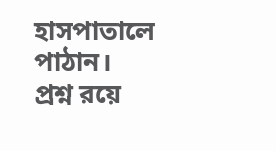হাসপাতালে পাঠান।
প্রশ্ন রয়ে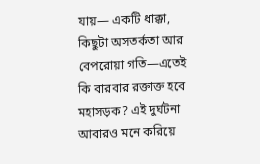যায়— একটি ধাক্কা, কিছুটা অসতর্কতা আর বেপরোয়া গতি—এতেই কি বারবার রক্তাক্ত হবে মহাসড়ক? এই দুর্ঘটনা আবারও মনে করিয়ে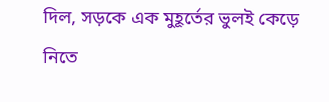দিল, সড়কে এক মুহূর্তের ভুলই কেড়ে নিতে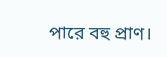পারে বহু প্রাণ।